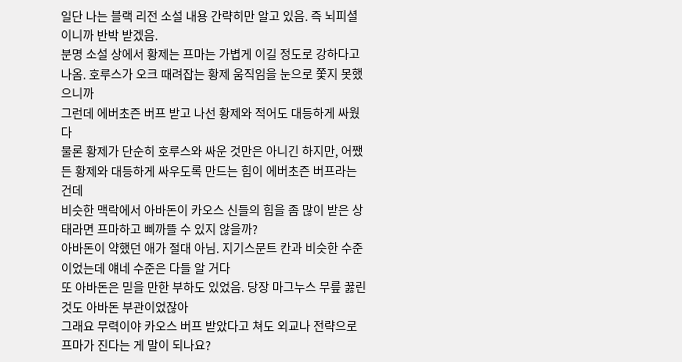일단 나는 블랙 리전 소설 내용 간략히만 알고 있음. 즉 뇌피셜이니까 반박 받겠음.
분명 소설 상에서 황제는 프마는 가볍게 이길 정도로 강하다고 나옴. 호루스가 오크 때려잡는 황제 움직임을 눈으로 쫓지 못했으니까
그런데 에버초즌 버프 받고 나선 황제와 적어도 대등하게 싸웠다
물론 황제가 단순히 호루스와 싸운 것만은 아니긴 하지만, 어쨌든 황제와 대등하게 싸우도록 만드는 힘이 에버초즌 버프라는 건데
비슷한 맥락에서 아바돈이 카오스 신들의 힘을 좀 많이 받은 상태라면 프마하고 삐까뜰 수 있지 않을까?
아바돈이 약했던 애가 절대 아님. 지기스문트 칸과 비슷한 수준이었는데 얘네 수준은 다들 알 거다
또 아바돈은 믿을 만한 부하도 있었음. 당장 마그누스 무릎 꿇린 것도 아바돈 부관이었잖아
그래요 무력이야 카오스 버프 받았다고 쳐도 외교나 전략으로 프마가 진다는 게 말이 되나요?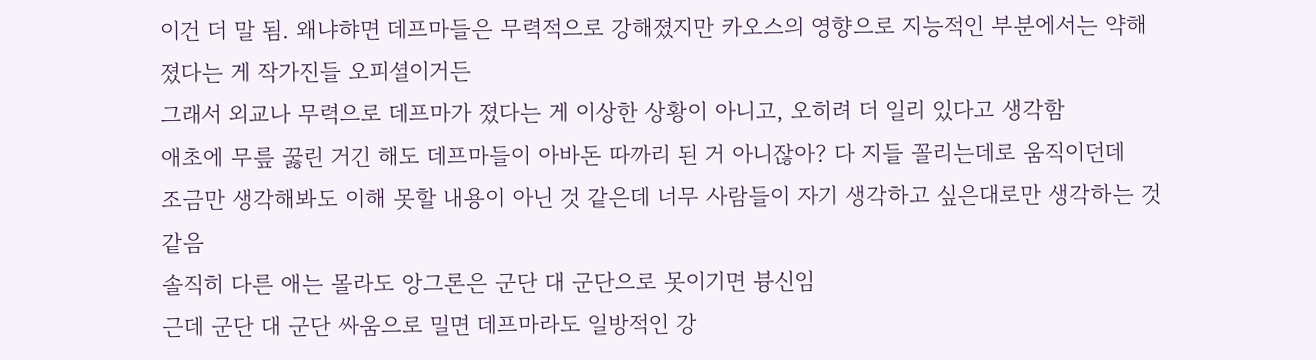이건 더 말 됨. 왜냐햐면 데프마들은 무력적으로 강해졌지만 카오스의 영향으로 지능적인 부분에서는 약해졌다는 게 작가진들 오피셜이거든
그래서 외교나 무력으로 데프마가 졌다는 게 이상한 상황이 아니고, 오히려 더 일리 있다고 생각함
애초에 무릎 꿇린 거긴 해도 데프마들이 아바돈 따까리 된 거 아니잖아? 다 지들 꼴리는데로 움직이던데
조금만 생각해봐도 이해 못할 내용이 아닌 것 같은데 너무 사람들이 자기 생각하고 싶은대로만 생각하는 것 같음
솔직히 다른 애는 몰라도 앙그론은 군단 대 군단으로 못이기면 븅신임
근데 군단 대 군단 싸움으로 밀면 데프마라도 일방적인 강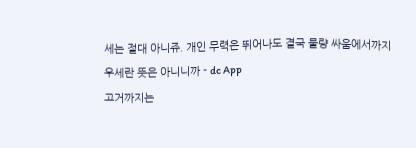세는 절대 아니쥬. 개인 무력은 뛰어나도 결국 물량 싸움에서까지 우세란 뜻은 아니니까 - dc App
고거까지는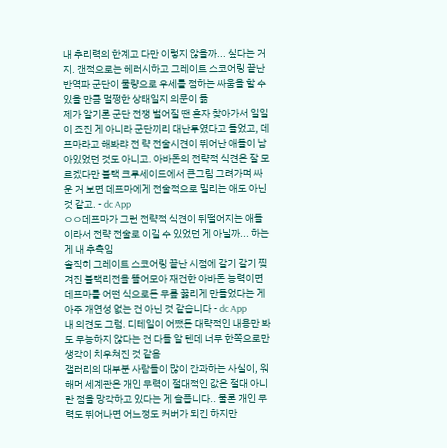내 추리력의 한계고 다만 이렇지 않을까... 싶다는 거지. 갠적으로는 헤러시하고 그레이트 스코어링 끝난 반역파 군단이 물량으로 우세를 점하는 싸움을 할 수 있을 만큼 멀쩡한 상태일지 의문이 듦
제가 알기론 군단 전쟁 벌어질 땐 혼자 찾아가서 일일이 죠진 게 아니라 군단끼리 대난투였다고 들었고, 데프마라고 해봐랴 전 략 전술시견이 뛰어난 애들이 남아있었던 것도 아니고. 아바돈의 전략적 식견은 잘 모르겠다만 블랙 크루세이드에서 큰그림 그려가며 싸운 거 보면 데프마에게 전술적으로 밀리는 애도 아닌 것 같고. - dc App
ㅇㅇ데프마가 그런 전략적 식견이 뒤떨어지는 애들이라서 전략 전술로 이길 수 있었던 게 아닐까... 하는 게 내 추측임
솔직히 그레이트 스코어링 끝난 시점에 갈기 갈기 찢겨진 블랙리전을 뜰어모아 재건한 아바돈 능력이면 데프마를 어떤 식으로든 무릎 꿇리게 만들었다는 게 아주 개연성 없는 건 아닌 것 같습니다 - dc App
내 의견도 그럼. 디테일이 어쨌든 대략적인 내용만 봐도 무능하지 않다는 건 다들 알 텐데 너무 한쪽으로만 생각이 치우쳐진 것 같음
갤러리의 대부분 사람들이 많이 간과하는 사실이, 워해머 세계관은 개인 무력이 절대적인 값은 절대 아니란 점을 망각하고 있다는 게 슬픕니다.. 물론 개인 무력도 뛰어나면 어느정도 커버가 되긴 하지만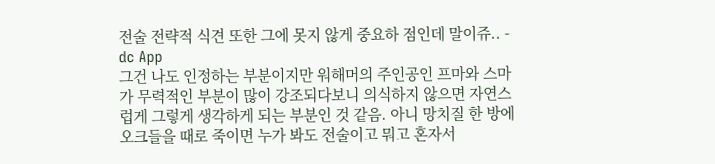전술 전략적 식견 또한 그에 못지 않게 중요하 점인데 말이쥬.. - dc App
그건 나도 인정하는 부분이지만 워해머의 주인공인 프마와 스마가 무력적인 부분이 많이 강조되다보니 의식하지 않으면 자연스럽게 그렇게 생각하게 되는 부분인 것 같음. 아니 망치질 한 방에 오크들을 때로 죽이면 누가 봐도 전술이고 뭐고 혼자서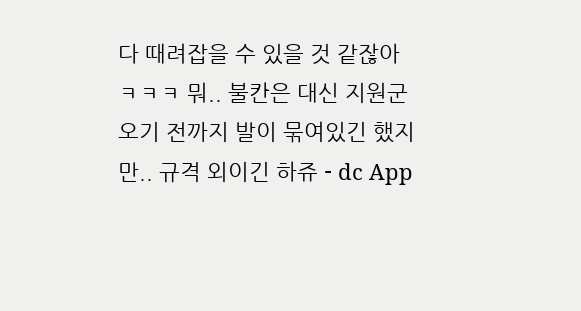다 때려잡을 수 있을 것 같잖아
ㅋㅋㅋ 뭐.. 불칸은 대신 지원군 오기 전까지 발이 묶여있긴 했지만.. 규격 외이긴 하쥬 - dc App